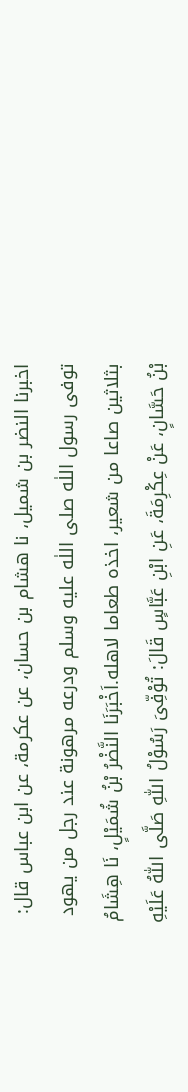اخبرنا النضر بن شمیل، نا هشام بن حسان، عن عکرمة، عن ابن عباس قال: توفی رسول اللٰه صلی اللٰه علیه وسلم ودرعه مرهونة عند رجل من یهود بثلاثین صاعا من شعیر، اخذه طعاما لاهله.اَخْبَرَنَا النَّضْرُ بْنُ شُمَیْلٍ، نَا هِشَامُ بْنُ حَسَّانٍ، عَنْ عِکْرِمَةَ، عَنِ ابْنِ عَبَّاسٍ قَالَ: تُوْفِّیَ رَسُوْلُ اللّٰهِ صَلَّی اللّٰهُ عَلَیْهِ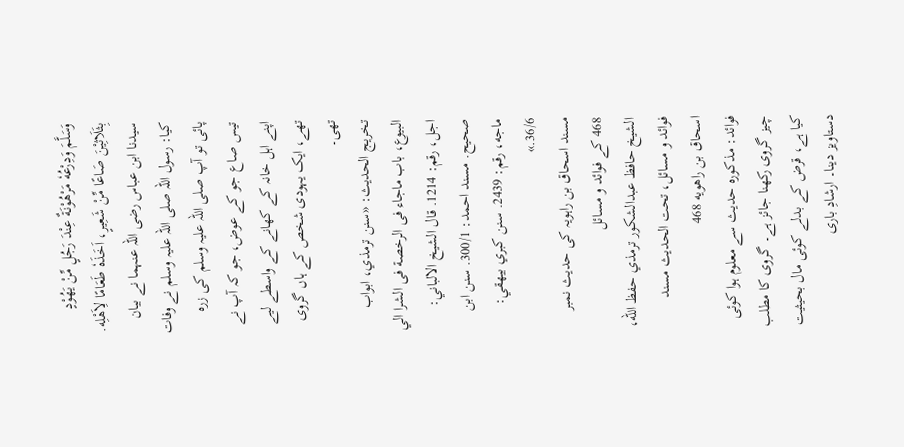وَسَلَّمَ وَدِرْعُهٗ مَرْهُوْنَةٌ عِنْدَ رَجُلٍ مِّنْ یَهُوْدٍ بِثَلَاثِیْنَ صَاعًا مِّنْ شَعِیرٍ، اَخَذَهٗ طَعَامًا لِاَهْلِه.
سیدنا ابن عباس رضی اللہ عنہما نے بیان کیا: رسول اللہ صلی اللہ علیہ وسلم نے وفات پائی تو آپ صلی اللہ علیہ وسلم کی زرہ تیس صاع جو کے عوض، جو کہ آپ نے اپنے اہل خانہ کے کھانے کے واسطے لیے تھے، ایک یہودی شخص کے ہاں گروی تھی۔
تخریج الحدیث: «سنن ترمذي، ابواب البيوع، باب ماجاء فى الرخصة فى الشرا الي اجل، رقم: 1214. قال الشيخ الالباني: صحيح. مسند احمد: 300/1. سنن ابن ماجه، رقم: 2439. سنن كبري بيهقي: 36/6.»
مسند اسحاق بن راہویہ کی حدیث نمبر 468 کے فوائد و مسائل
الشيخ حافظ عبدالشكور ترمذي حفظ الله، فوائد و مسائل، تحت الحديث مسند اسحاق بن راهويه 468
فوائد: مذکورہ حدیث سے معلوم ہوا کوئی چیز گروی رکھنا جائز ہے۔ گروی کا مطلب کیا ہے، قرض کے بدلے کوئی مال بحیثیت دستاویز دینا۔ ارشادِ باری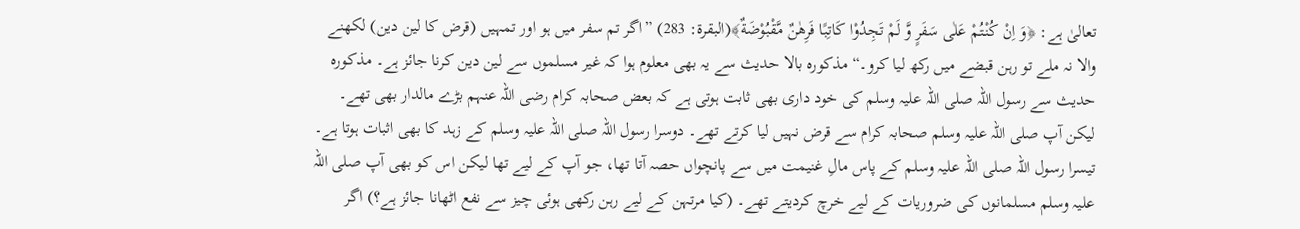تعالیٰ ہے: ﴿وَ اِنْ کُنْتُمْ عَلٰی سَفَرٍ وَّ لَمْ تَجِدُوْا کَاتِبًا فَرِهٰنٌ مَّقْبُوْضَةٌ﴾(البقرۃ: 283) ”اگر تم سفر میں ہو اور تمہیں (قرض کا لین دین) لکھنے والا نہ ملے تو رہن قبضے میں رکھ لیا کرو۔“ مذکورہ بالا حدیث سے یہ بھی معلوم ہوا کہ غیر مسلموں سے لین دین کرنا جائز ہے۔ مذکورہ حدیث سے رسول اللہ صلی اللہ علیہ وسلم کی خود داری بھی ثابت ہوتی ہے کہ بعض صحابہ کرام رضی اللہ عنہم بڑے مالدار بھی تھے۔ لیکن آپ صلی اللہ علیہ وسلم صحابہ کرام سے قرض نہیں لیا کرتے تھے۔ دوسرا رسول اللہ صلی اللہ علیہ وسلم کے زہد کا بھی اثبات ہوتا ہے۔ تیسرا رسول اللہ صلی اللہ علیہ وسلم کے پاس مالِ غنیمت میں سے پانچواں حصہ آتا تھا، جو آپ کے لیے تھا لیکن اس کو بھی آپ صلی اللہ علیہ وسلم مسلمانوں کی ضروریات کے لیے خرچ کردیتے تھے۔ (کیا مرتہن کے لیے رہن رکھی ہوئی چیز سے نفع اٹھانا جائز ہے؟) اگر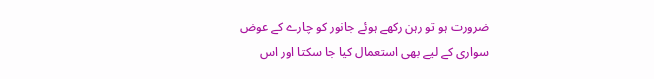ضرورت ہو تو رہن رکھے ہوئے جانور کو چارے کے عوض سواری کے لیے بھی استعمال کیا جا سکتا اور اس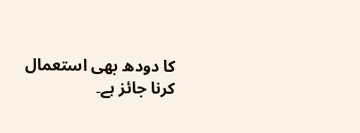کا دودھ بھی استعمال کرنا جائز ہے۔